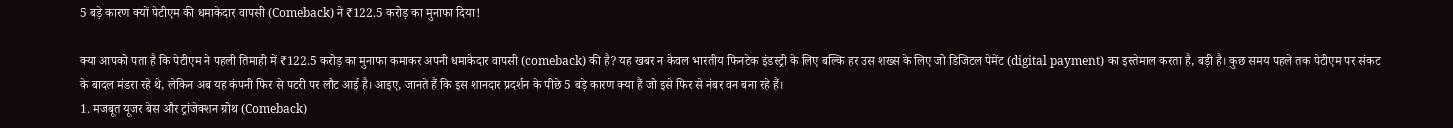5 बड़े कारण क्यों पेटीएम की धमाकेदार वापसी (Comeback) ने ₹122.5 करोड़ का मुनाफा दिया!

क्या आपको पता है कि पेटीएम ने पहली तिमाही में ₹122.5 करोड़ का मुनाफा कमाकर अपनी धमाकेदार वापसी (comeback) की है? यह खबर न केवल भारतीय फिनटेक इंडस्ट्री के लिए बल्कि हर उस शख्स के लिए जो डिजिटल पेमेंट (digital payment) का इस्तेमाल करता है, बड़ी है। कुछ समय पहले तक पेटीएम पर संकट के बादल मंडरा रहे थे, लेकिन अब यह कंपनी फिर से पटरी पर लौट आई है। आइए, जानते हैं कि इस शानदार प्रदर्शन के पीछे 5 बड़े कारण क्या हैं जो इसे फिर से नंबर वन बना रहे हैं।
1. मजबूत यूजर बेस और ट्रांजेक्शन ग्रोथ (Comeback)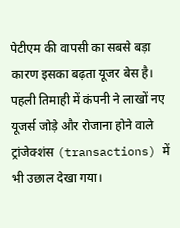पेटीएम की वापसी का सबसे बड़ा कारण इसका बढ़ता यूजर बेस है। पहली तिमाही में कंपनी ने लाखों नए यूजर्स जोड़े और रोजाना होने वाले ट्रांजेक्शंस (transactions) में भी उछाल देखा गया।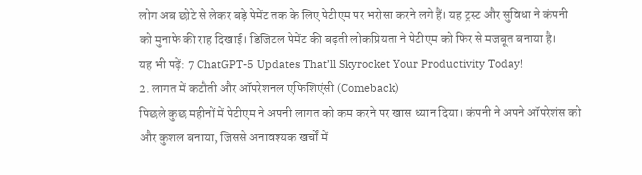लोग अब छोटे से लेकर बड़े पेमेंट तक के लिए पेटीएम पर भरोसा करने लगे हैं। यह ट्रस्ट और सुविधा ने कंपनी को मुनाफे की राह दिखाई। डिजिटल पेमेंट की बढ़ती लोकप्रियता ने पेटीएम को फिर से मजबूत बनाया है।
यह भी पढ़ें: 7 ChatGPT-5 Updates That’ll Skyrocket Your Productivity Today!
2. लागत में कटौती और ऑपरेशनल एफिशिएंसी (Comeback)
पिछले कुछ महीनों में पेटीएम ने अपनी लागत को कम करने पर खास ध्यान दिया। कंपनी ने अपने ऑपरेशंस को और कुशल बनाया, जिससे अनावश्यक खर्चों में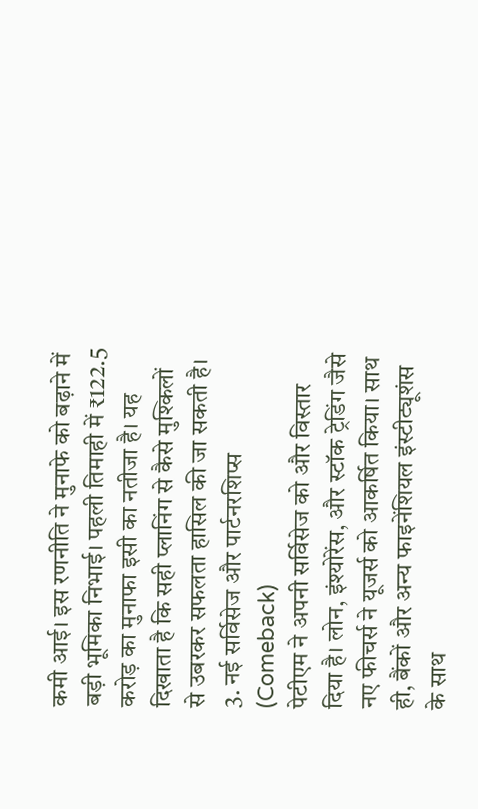कमी आई। इस रणनीति ने मुनाफे को बढ़ाने में बड़ी भूमिका निभाई। पहली तिमाही में ₹122.5 करोड़ का मुनाफा इसी का नतीजा है। यह दिखाता है कि सही प्लानिंग से कैसे मुश्किलों से उबरकर सफलता हासिल की जा सकती है।
3. नई सर्विसेज और पार्टनरशिप्स (Comeback)
पेटीएम ने अपनी सर्विसेज को और विस्तार दिया है। लोन, इंश्योरेंस, और स्टॉक ट्रेडिंग जैसे नए फीचर्स ने यूजर्स को आकर्षित किया। साथ ही, बैंकों और अन्य फाइनेंशियल इंस्टीट्यूशंस के साथ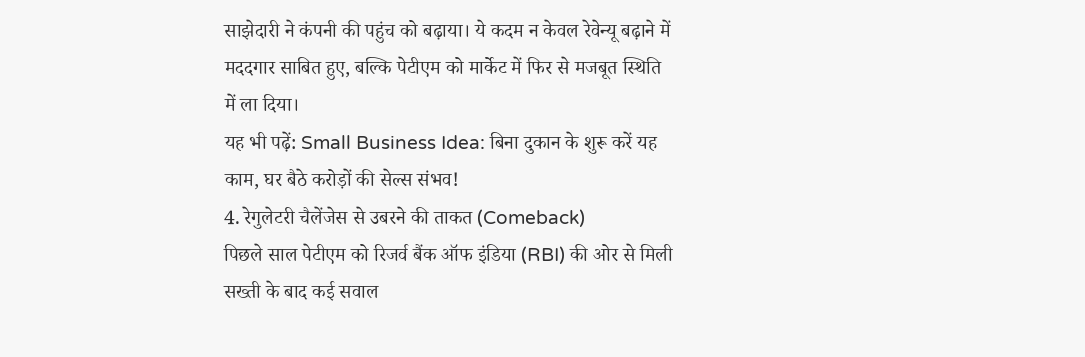साझेदारी ने कंपनी की पहुंच को बढ़ाया। ये कदम न केवल रेवेन्यू बढ़ाने में मददगार साबित हुए, बल्कि पेटीएम को मार्केट में फिर से मजबूत स्थिति में ला दिया।
यह भी पढ़ें: Small Business Idea: बिना दुकान के शुरू करें यह काम, घर बैठे करोड़ों की सेल्स संभव!
4. रेगुलेटरी चैलेंजेस से उबरने की ताकत (Comeback)
पिछले साल पेटीएम को रिजर्व बैंक ऑफ इंडिया (RBI) की ओर से मिली सख्ती के बाद कई सवाल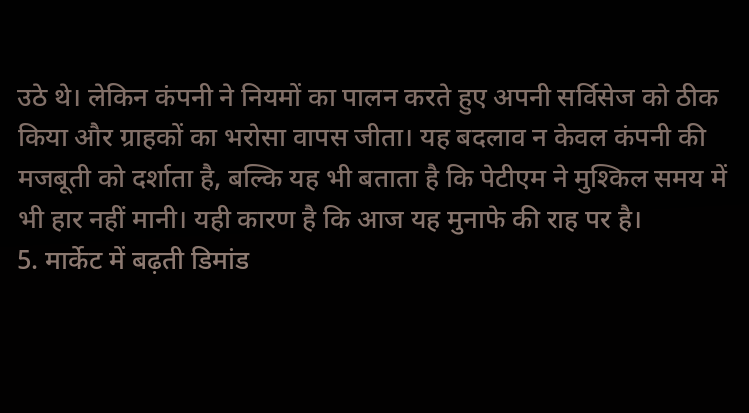उठे थे। लेकिन कंपनी ने नियमों का पालन करते हुए अपनी सर्विसेज को ठीक किया और ग्राहकों का भरोसा वापस जीता। यह बदलाव न केवल कंपनी की मजबूती को दर्शाता है, बल्कि यह भी बताता है कि पेटीएम ने मुश्किल समय में भी हार नहीं मानी। यही कारण है कि आज यह मुनाफे की राह पर है।
5. मार्केट में बढ़ती डिमांड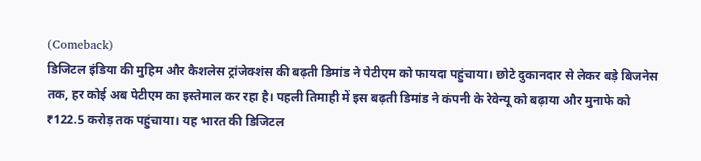(Comeback)
डिजिटल इंडिया की मुहिम और कैशलेस ट्रांजेक्शंस की बढ़ती डिमांड ने पेटीएम को फायदा पहुंचाया। छोटे दुकानदार से लेकर बड़े बिजनेस तक, हर कोई अब पेटीएम का इस्तेमाल कर रहा है। पहली तिमाही में इस बढ़ती डिमांड ने कंपनी के रेवेन्यू को बढ़ाया और मुनाफे को ₹122.5 करोड़ तक पहुंचाया। यह भारत की डिजिटल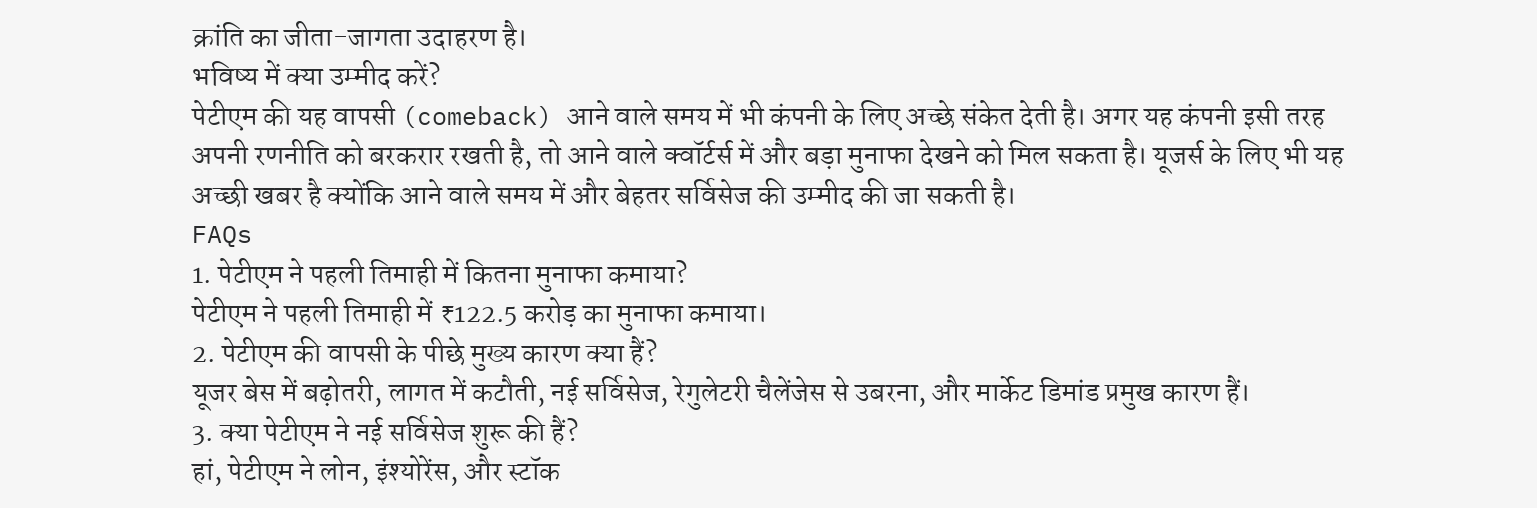क्रांति का जीता-जागता उदाहरण है।
भविष्य में क्या उम्मीद करें?
पेटीएम की यह वापसी (comeback) आने वाले समय में भी कंपनी के लिए अच्छे संकेत देती है। अगर यह कंपनी इसी तरह अपनी रणनीति को बरकरार रखती है, तो आने वाले क्वॉर्टर्स में और बड़ा मुनाफा देखने को मिल सकता है। यूजर्स के लिए भी यह अच्छी खबर है क्योंकि आने वाले समय में और बेहतर सर्विसेज की उम्मीद की जा सकती है।
FAQs
1. पेटीएम ने पहली तिमाही में कितना मुनाफा कमाया?
पेटीएम ने पहली तिमाही में ₹122.5 करोड़ का मुनाफा कमाया।
2. पेटीएम की वापसी के पीछे मुख्य कारण क्या हैं?
यूजर बेस में बढ़ोतरी, लागत में कटौती, नई सर्विसेज, रेगुलेटरी चैलेंजेस से उबरना, और मार्केट डिमांड प्रमुख कारण हैं।
3. क्या पेटीएम ने नई सर्विसेज शुरू की हैं?
हां, पेटीएम ने लोन, इंश्योरेंस, और स्टॉक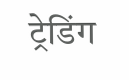ट्रेडिंग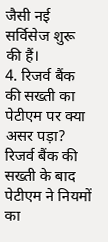जैसी नई सर्विसेज शुरू की हैं।
4. रिजर्व बैंक की सख्ती का पेटीएम पर क्या असर पड़ा?
रिजर्व बैंक की सख्ती के बाद पेटीएम ने नियमों का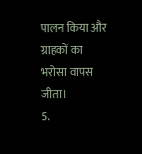पालन किया और ग्राहकों का भरोसा वापस जीता।
5.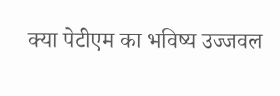क्या पेटीएम का भविष्य उज्जवल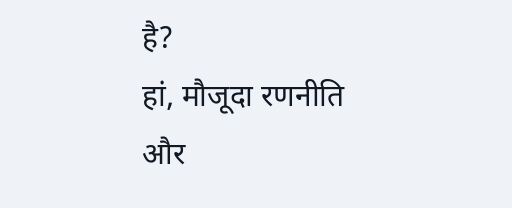है?
हां, मौजूदा रणनीति और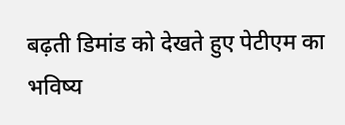बढ़ती डिमांड को देखते हुए पेटीएम का भविष्य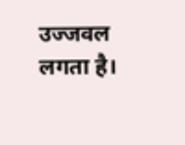उज्जवल लगता है।